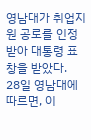영남대가 취업지원 공로를 인정받아 대통령 표창을 받았다.
28일 영남대에 따르면, 이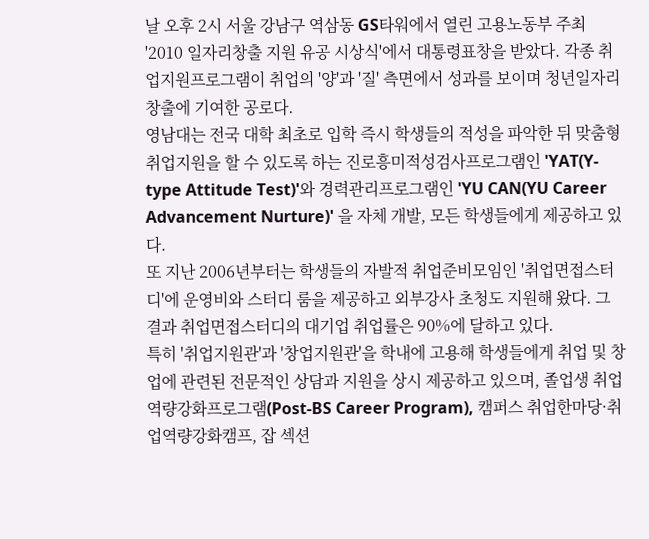날 오후 2시 서울 강남구 역삼동 GS타워에서 열린 고용노동부 주최 '2010 일자리창출 지원 유공 시상식'에서 대통령표창을 받았다. 각종 취업지원프로그램이 취업의 '양'과 '질' 측면에서 성과를 보이며 청년일자리 창출에 기여한 공로다.
영남대는 전국 대학 최초로 입학 즉시 학생들의 적성을 파악한 뒤 맞춤형 취업지원을 할 수 있도록 하는 진로흥미적성검사프로그램인 'YAT(Y-type Attitude Test)'와 경력관리프로그램인 'YU CAN(YU Career Advancement Nurture)' 을 자체 개발, 모든 학생들에게 제공하고 있다.
또 지난 2006년부터는 학생들의 자발적 취업준비모임인 '취업면접스터디'에 운영비와 스터디 룸을 제공하고 외부강사 초청도 지원해 왔다. 그 결과 취업면접스터디의 대기업 취업률은 90%에 달하고 있다.
특히 '취업지원관'과 '창업지원관'을 학내에 고용해 학생들에게 취업 및 창업에 관련된 전문적인 상담과 지원을 상시 제공하고 있으며, 졸업생 취업역량강화프로그램(Post-BS Career Program), 캠퍼스 취업한마당·취업역량강화캠프, 잡 섹션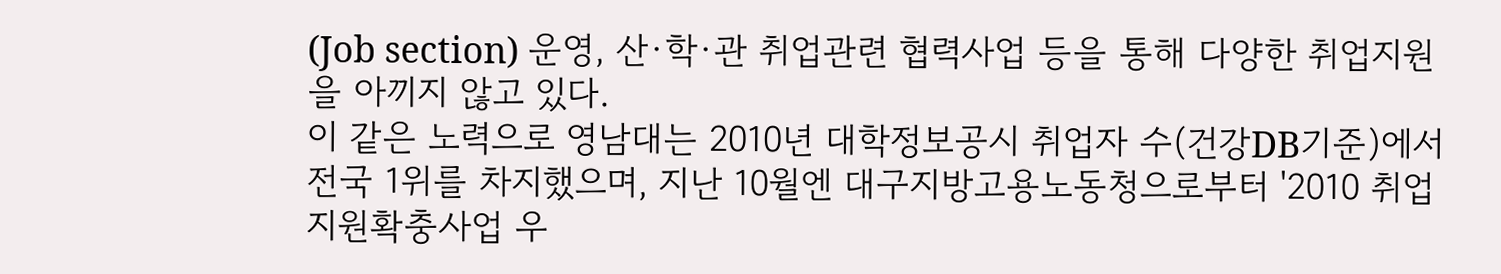(Job section) 운영, 산·학·관 취업관련 협력사업 등을 통해 다양한 취업지원을 아끼지 않고 있다.
이 같은 노력으로 영남대는 2010년 대학정보공시 취업자 수(건강DB기준)에서 전국 1위를 차지했으며, 지난 10월엔 대구지방고용노동청으로부터 '2010 취업지원확충사업 우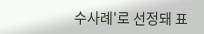수사례'로 선정돼 표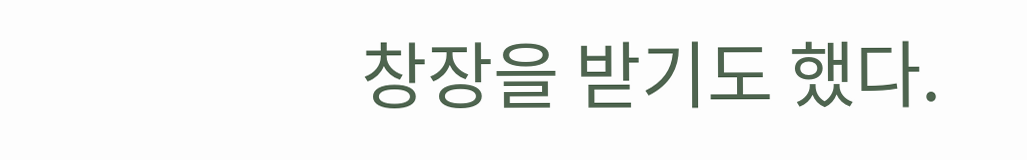창장을 받기도 했다.